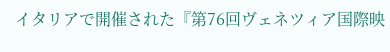イタリアで開催された『第76回ヴェネツィア国際映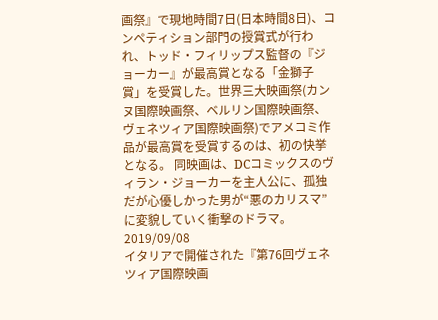画祭』で現地時間7日(日本時間8日)、コンペティション部門の授賞式が行われ、トッド・フィリップス監督の『ジョーカー』が最高賞となる「金獅子賞」を受賞した。世界三大映画祭(カンヌ国際映画祭、ベルリン国際映画祭、ヴェネツィア国際映画祭)でアメコミ作品が最高賞を受賞するのは、初の快挙となる。 同映画は、DCコミックスのヴィラン・ジョーカーを主人公に、孤独だが心優しかった男が“悪のカリスマ”に変貌していく衝撃のドラマ。
2019/09/08
イタリアで開催された『第76回ヴェネツィア国際映画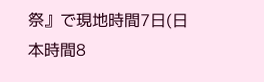祭』で現地時間7日(日本時間8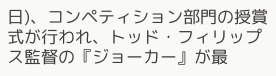日)、コンペティション部門の授賞式が行われ、トッド・フィリップス監督の『ジョーカー』が最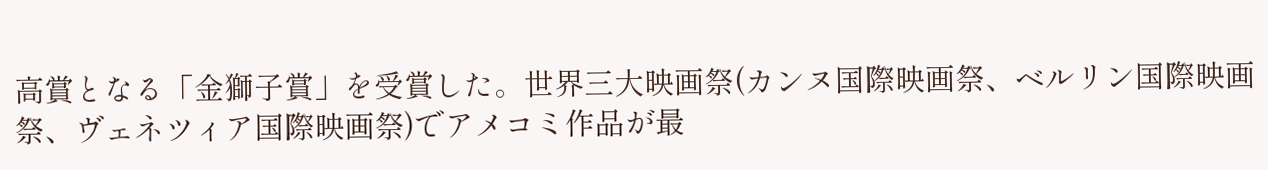高賞となる「金獅子賞」を受賞した。世界三大映画祭(カンヌ国際映画祭、ベルリン国際映画祭、ヴェネツィア国際映画祭)でアメコミ作品が最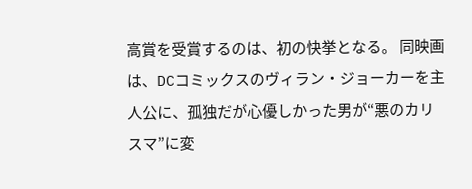高賞を受賞するのは、初の快挙となる。 同映画は、DCコミックスのヴィラン・ジョーカーを主人公に、孤独だが心優しかった男が“悪のカリスマ”に変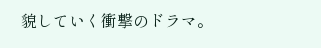貌していく衝撃のドラマ。